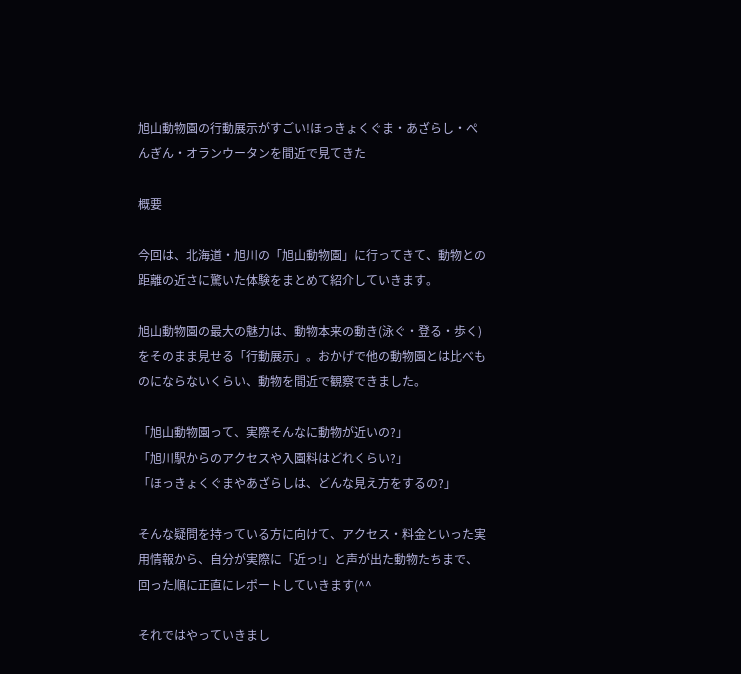旭山動物園の行動展示がすごい!ほっきょくぐま・あざらし・ぺんぎん・オランウータンを間近で見てきた

概要

今回は、北海道・旭川の「旭山動物園」に行ってきて、動物との距離の近さに驚いた体験をまとめて紹介していきます。

旭山動物園の最大の魅力は、動物本来の動き(泳ぐ・登る・歩く)をそのまま見せる「行動展示」。おかげで他の動物園とは比べものにならないくらい、動物を間近で観察できました。

「旭山動物園って、実際そんなに動物が近いの?」
「旭川駅からのアクセスや入園料はどれくらい?」
「ほっきょくぐまやあざらしは、どんな見え方をするの?」

そんな疑問を持っている方に向けて、アクセス・料金といった実用情報から、自分が実際に「近っ!」と声が出た動物たちまで、回った順に正直にレポートしていきます(^^

それではやっていきまし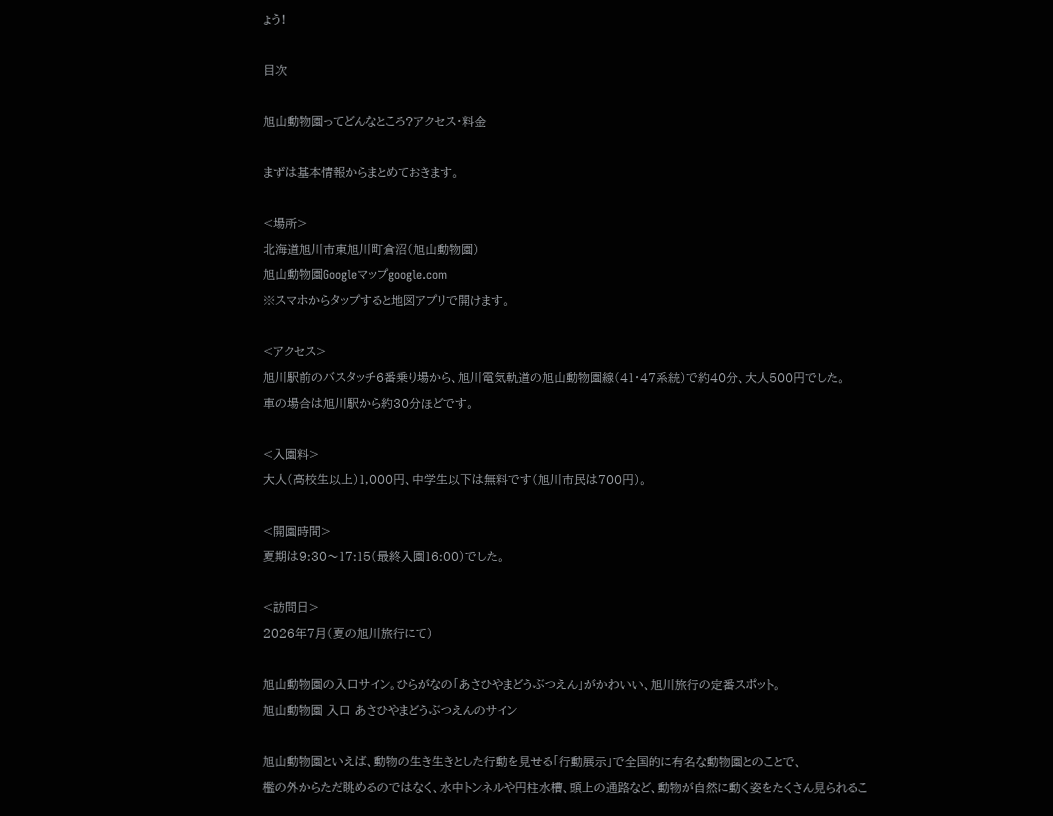ょう!

目次

旭山動物園ってどんなところ?アクセス・料金

まずは基本情報からまとめておきます。

<場所>
北海道旭川市東旭川町倉沼(旭山動物園)
旭山動物園Googleマップgoogle.com
※スマホからタップすると地図アプリで開けます。

<アクセス>
旭川駅前のバスタッチ6番乗り場から、旭川電気軌道の旭山動物園線(41・47系統)で約40分、大人500円でした。
車の場合は旭川駅から約30分ほどです。

<入園料>
大人(高校生以上)1,000円、中学生以下は無料です(旭川市民は700円)。

<開園時間>
夏期は9:30〜17:15(最終入園16:00)でした。

<訪問日>
2026年7月(夏の旭川旅行にて)

旭山動物園の入口サイン。ひらがなの「あさひやまどうぶつえん」がかわいい、旭川旅行の定番スポット。
旭山動物園 入口 あさひやまどうぶつえんのサイン

旭山動物園といえば、動物の生き生きとした行動を見せる「行動展示」で全国的に有名な動物園とのことで、
檻の外からただ眺めるのではなく、水中トンネルや円柱水槽、頭上の通路など、動物が自然に動く姿をたくさん見られるこ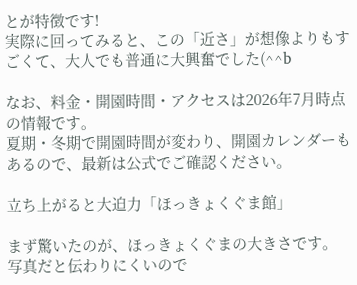とが特徴です!
実際に回ってみると、この「近さ」が想像よりもすごくて、大人でも普通に大興奮でした(^^b

なお、料金・開園時間・アクセスは2026年7月時点の情報です。
夏期・冬期で開園時間が変わり、開園カレンダーもあるので、最新は公式でご確認ください。

立ち上がると大迫力「ほっきょくぐま館」

まず驚いたのが、ほっきょくぐまの大きさです。
写真だと伝わりにくいので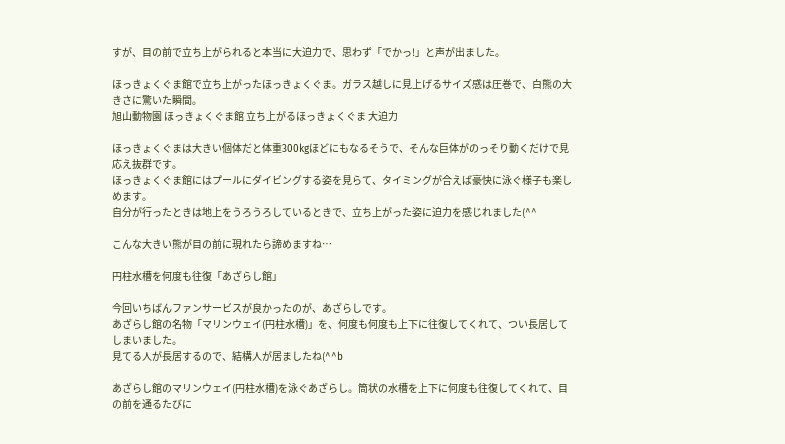すが、目の前で立ち上がられると本当に大迫力で、思わず「でかっ!」と声が出ました。

ほっきょくぐま館で立ち上がったほっきょくぐま。ガラス越しに見上げるサイズ感は圧巻で、白熊の大きさに驚いた瞬間。
旭山動物園 ほっきょくぐま館 立ち上がるほっきょくぐま 大迫力

ほっきょくぐまは大きい個体だと体重300kgほどにもなるそうで、そんな巨体がのっそり動くだけで見応え抜群です。
ほっきょくぐま館にはプールにダイビングする姿を見らて、タイミングが合えば豪快に泳ぐ様子も楽しめます。
自分が行ったときは地上をうろうろしているときで、立ち上がった姿に迫力を感じれました(^^

こんな大きい熊が目の前に現れたら諦めますね…

円柱水槽を何度も往復「あざらし館」

今回いちばんファンサービスが良かったのが、あざらしです。
あざらし館の名物「マリンウェイ(円柱水槽)」を、何度も何度も上下に往復してくれて、つい長居してしまいました。
見てる人が長居するので、結構人が居ましたね(^^b

あざらし館のマリンウェイ(円柱水槽)を泳ぐあざらし。筒状の水槽を上下に何度も往復してくれて、目の前を通るたびに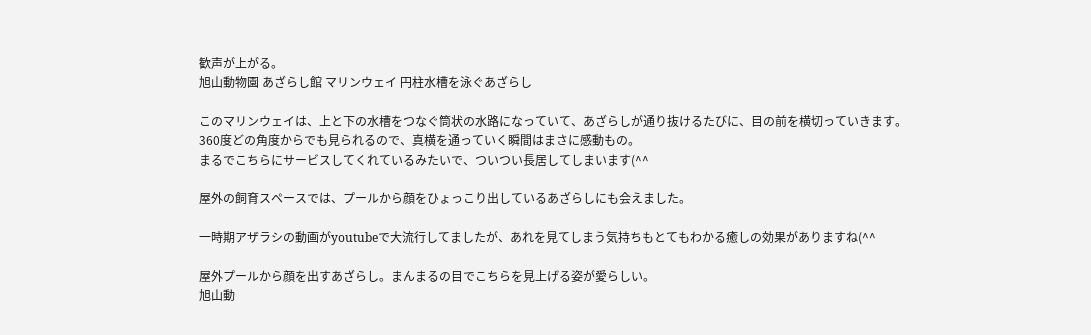歓声が上がる。
旭山動物園 あざらし館 マリンウェイ 円柱水槽を泳ぐあざらし

このマリンウェイは、上と下の水槽をつなぐ筒状の水路になっていて、あざらしが通り抜けるたびに、目の前を横切っていきます。
360度どの角度からでも見られるので、真横を通っていく瞬間はまさに感動もの。
まるでこちらにサービスしてくれているみたいで、ついつい長居してしまいます(^^

屋外の飼育スペースでは、プールから顔をひょっこり出しているあざらしにも会えました。

一時期アザラシの動画がyoutubeで大流行してましたが、あれを見てしまう気持ちもとてもわかる癒しの効果がありますね(^^

屋外プールから顔を出すあざらし。まんまるの目でこちらを見上げる姿が愛らしい。
旭山動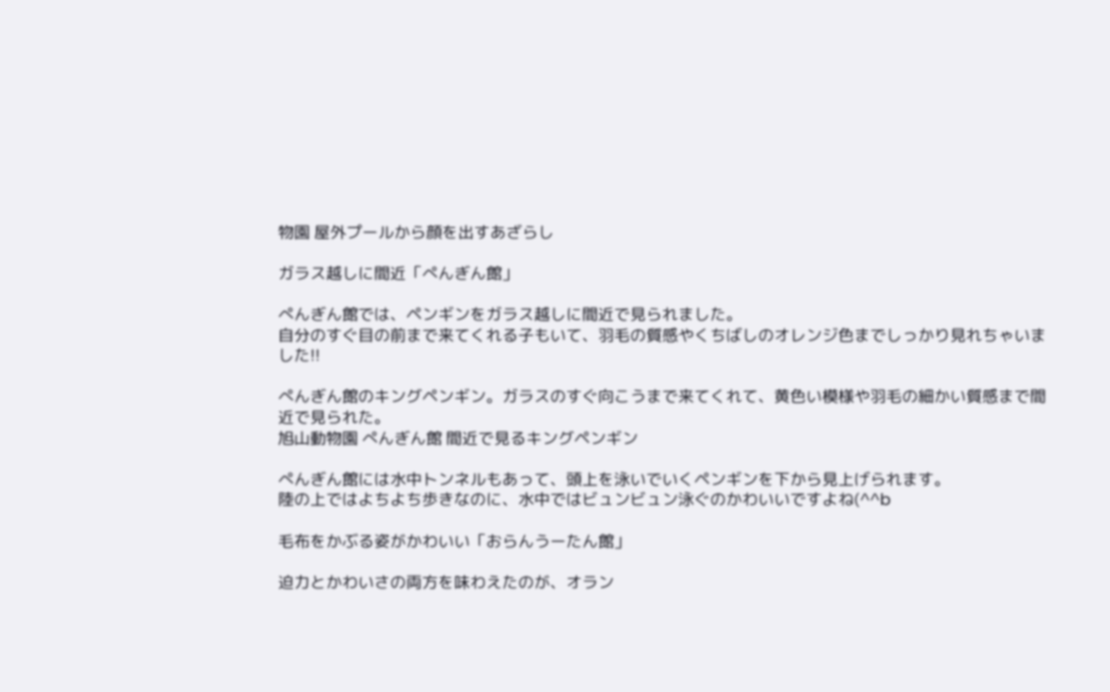物園 屋外プールから顔を出すあざらし

ガラス越しに間近「ぺんぎん館」

ぺんぎん館では、ペンギンをガラス越しに間近で見られました。
自分のすぐ目の前まで来てくれる子もいて、羽毛の質感やくちばしのオレンジ色までしっかり見れちゃいました!!

ぺんぎん館のキングペンギン。ガラスのすぐ向こうまで来てくれて、黄色い模様や羽毛の細かい質感まで間近で見られた。
旭山動物園 ぺんぎん館 間近で見るキングペンギン

ぺんぎん館には水中トンネルもあって、頭上を泳いでいくペンギンを下から見上げられます。
陸の上ではよちよち歩きなのに、水中ではビュンビュン泳ぐのかわいいですよね(^^b

毛布をかぶる姿がかわいい「おらんうーたん館」

迫力とかわいさの両方を味わえたのが、オラン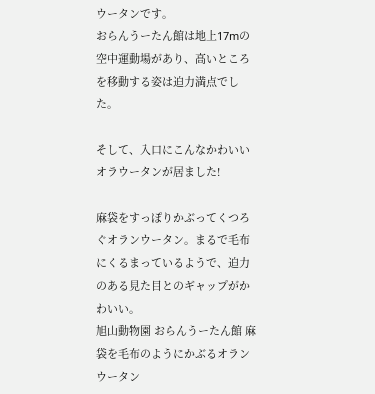ウータンです。
おらんうーたん館は地上17mの空中運動場があり、高いところを移動する姿は迫力満点でした。

そして、入口にこんなかわいいオラウータンが居ました!

麻袋をすっぽりかぶってくつろぐオランウータン。まるで毛布にくるまっているようで、迫力のある見た目とのギャップがかわいい。
旭山動物園 おらんうーたん館 麻袋を毛布のようにかぶるオランウータン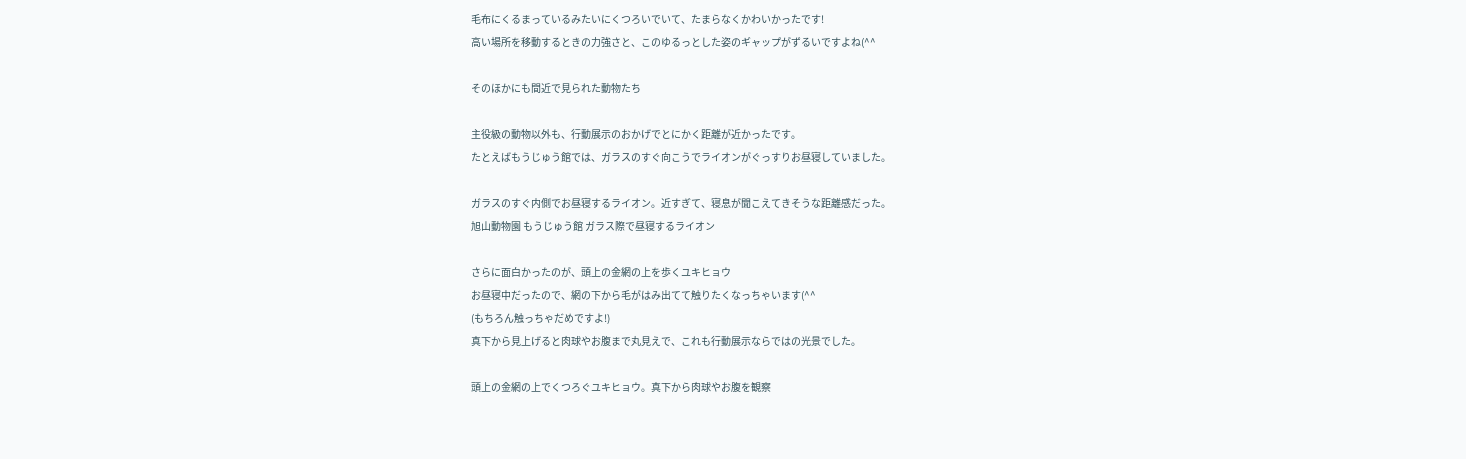毛布にくるまっているみたいにくつろいでいて、たまらなくかわいかったです!
高い場所を移動するときの力強さと、このゆるっとした姿のギャップがずるいですよね(^^

そのほかにも間近で見られた動物たち

主役級の動物以外も、行動展示のおかげでとにかく距離が近かったです。
たとえばもうじゅう館では、ガラスのすぐ向こうでライオンがぐっすりお昼寝していました。

ガラスのすぐ内側でお昼寝するライオン。近すぎて、寝息が聞こえてきそうな距離感だった。
旭山動物園 もうじゅう館 ガラス際で昼寝するライオン

さらに面白かったのが、頭上の金網の上を歩くユキヒョウ
お昼寝中だったので、網の下から毛がはみ出てて触りたくなっちゃいます(^^
(もちろん触っちゃだめですよ!)
真下から見上げると肉球やお腹まで丸見えで、これも行動展示ならではの光景でした。

頭上の金網の上でくつろぐユキヒョウ。真下から肉球やお腹を観察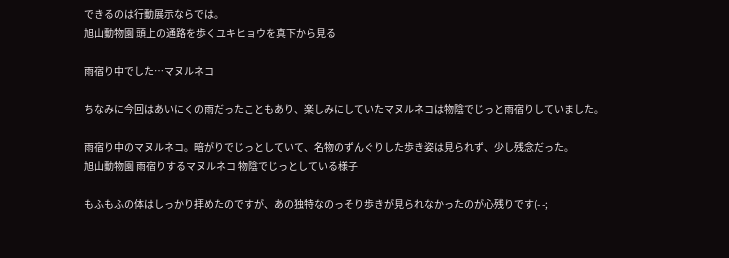できるのは行動展示ならでは。
旭山動物園 頭上の通路を歩くユキヒョウを真下から見る

雨宿り中でした…マヌルネコ

ちなみに今回はあいにくの雨だったこともあり、楽しみにしていたマヌルネコは物陰でじっと雨宿りしていました。

雨宿り中のマヌルネコ。暗がりでじっとしていて、名物のずんぐりした歩き姿は見られず、少し残念だった。
旭山動物園 雨宿りするマヌルネコ 物陰でじっとしている様子

もふもふの体はしっかり拝めたのですが、あの独特なのっそり歩きが見られなかったのが心残りです(- -;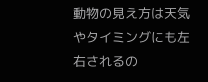動物の見え方は天気やタイミングにも左右されるの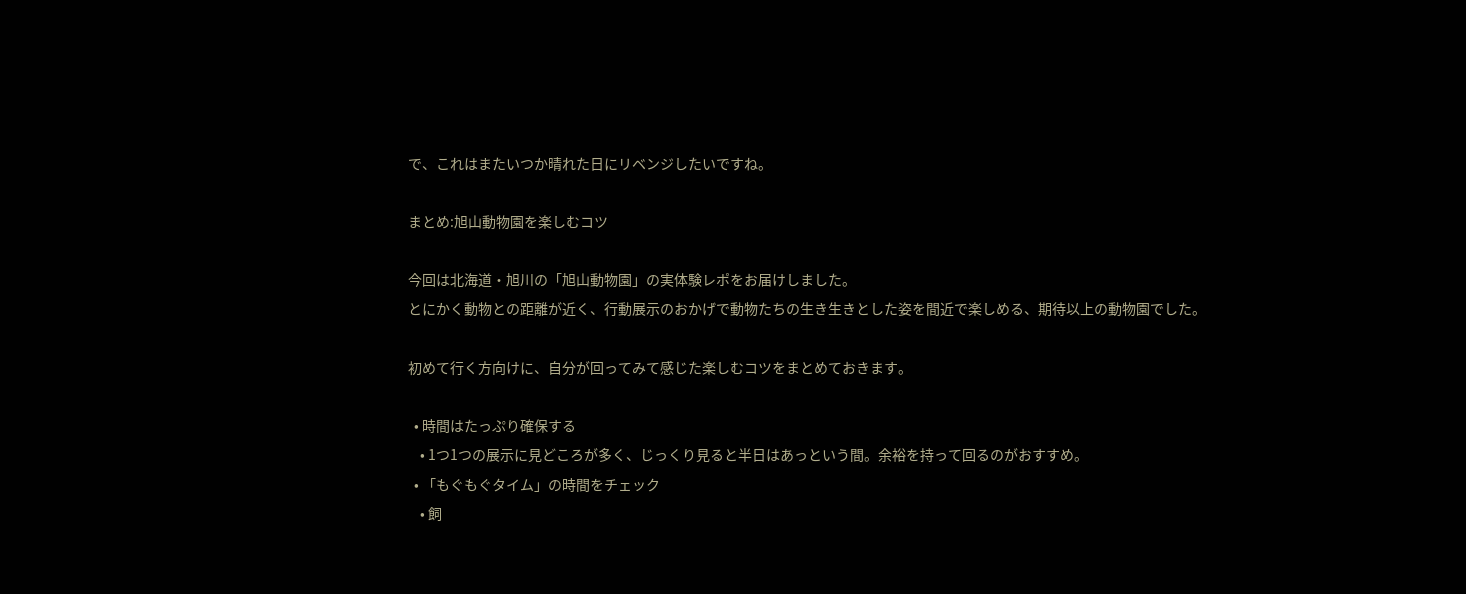で、これはまたいつか晴れた日にリベンジしたいですね。

まとめ:旭山動物園を楽しむコツ

今回は北海道・旭川の「旭山動物園」の実体験レポをお届けしました。
とにかく動物との距離が近く、行動展示のおかげで動物たちの生き生きとした姿を間近で楽しめる、期待以上の動物園でした。

初めて行く方向けに、自分が回ってみて感じた楽しむコツをまとめておきます。

  • 時間はたっぷり確保する
    • 1つ1つの展示に見どころが多く、じっくり見ると半日はあっという間。余裕を持って回るのがおすすめ。
  • 「もぐもぐタイム」の時間をチェック
    • 飼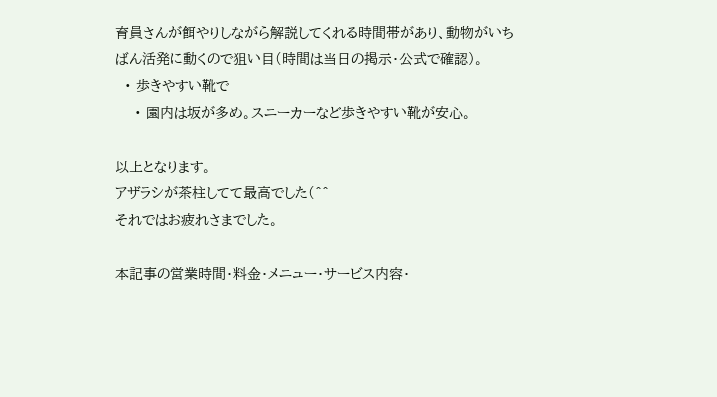育員さんが餌やりしながら解説してくれる時間帯があり、動物がいちばん活発に動くので狙い目(時間は当日の掲示・公式で確認)。
  • 歩きやすい靴で
    • 園内は坂が多め。スニーカーなど歩きやすい靴が安心。

以上となります。
アザラシが茶柱してて最高でした(^^
それではお疲れさまでした。

本記事の営業時間・料金・メニュー・サービス内容・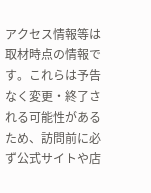アクセス情報等は取材時点の情報です。これらは予告なく変更・終了される可能性があるため、訪問前に必ず公式サイトや店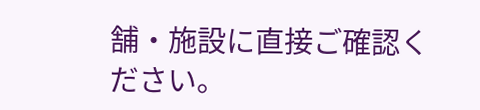舗・施設に直接ご確認ください。